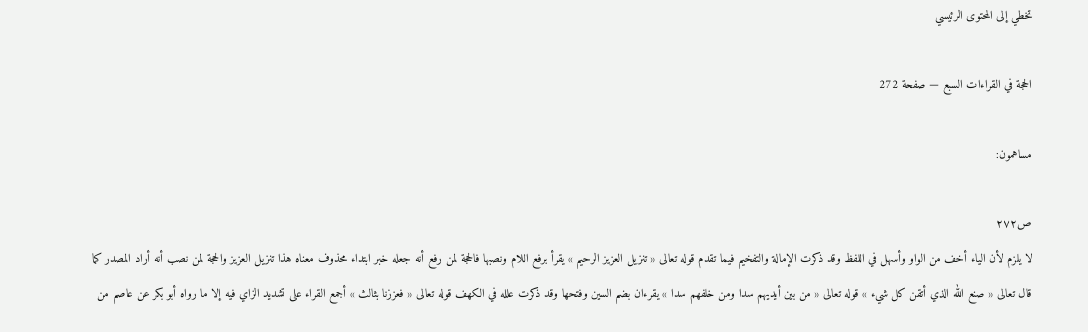تخطي إلى المحتوى الرئيسي

الحجة في القراءات السبع — صفحة 272

مساهمون:

ص٢٧٢
لا يلزم لأن الياء أخف من الواو وأسهل في اللفظ وقد ذكرت الإمالة والتفخيم فيما تقدم قوله تعالى « تنزيل العزيز الرحيم » يقرأ برفع اللام ونصبها فالحجة لمن رفع أنه جعله خبر ابتداء محذوف معناه هذا تنزيل العزيز والحجة لمن نصب أنه أراد المصدر كما قال تعالى « صنع الله الذي أتقن كل شيء » قوله تعالى « من بين أيديهم سدا ومن خلفهم سدا » يقرءان بضم السين وفتحها وقد ذكرت علله في الكهف قوله تعالى « فعززنا بثالث » أجمع القراء على تشديد الزاي فيه إلا ما رواه أبو بكر عن عاصم من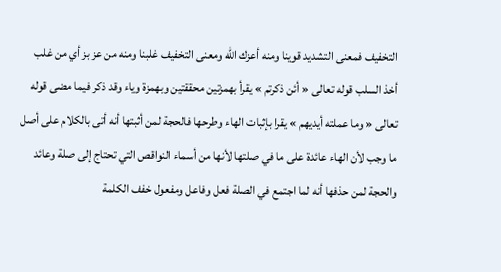التخفيف فمعنى التشديد قوينا ومنه أعزك الله ومعنى التخفيف غلبنا ومنه من عز بز أي من غلب أخذ السلب قوله تعالى « أئن ذكرتم » يقرأ بهمزتين محققتين وبهمزة وياء وقد ذكر فيما مضى قوله تعالى « وما عملته أيديهم » يقرا بإثبات الهاء وطرحها فالحجة لمن أثبتها أنه أتى بالكلام على أصل ما وجب لأن الهاء عائدة على ما في صلتها لأنها من أسماء النواقص التي تحتاج إلى صلة وعائد والحجة لمن حذفها أنه لما اجتمع في الصلة فعل وفاعل ومفعول خفف الكلمة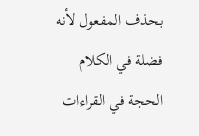بحذف المفعول لأنه فضلة في الكلام
الحجة في القراءات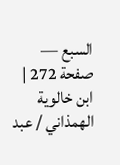السبع — صفحة 272 | ابن خالوية الهمذاني / عبد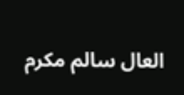العال سالم مكرم